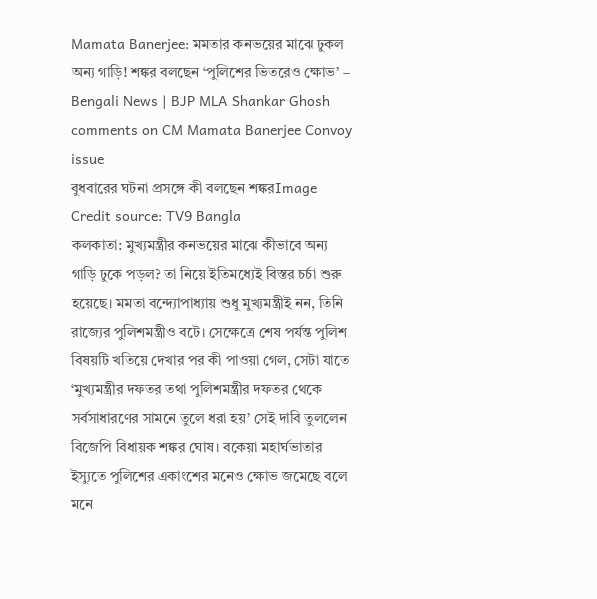Mamata Banerjee: মমতার কনভয়ের মাঝে ঢুকল অন্য গাড়ি! শঙ্কর বলছেন ‘পুলিশের ভিতরেও ক্ষোভ’ – Bengali News | BJP MLA Shankar Ghosh comments on CM Mamata Banerjee Convoy issue
বুধবারের ঘটনা প্রসঙ্গে কী বলছেন শঙ্করImage Credit source: TV9 Bangla
কলকাতা: মুখ্যমন্ত্রীর কনভয়ের মাঝে কীভাবে অন্য গাড়ি ঢুকে পড়ল? তা নিয়ে ইতিমধ্যেই বিস্তর চর্চা শুরু হয়েছে। মমতা বন্দ্যোপাধ্যায় শুধু মুখ্যমন্ত্রীই নন, তিনি রাজ্যের পুলিশমন্ত্রীও বটে। সেক্ষেত্রে শেষ পর্যন্ত পুলিশ বিষয়টি খতিয়ে দেখার পর কী পাওয়া গেল, সেটা যাতে ‘মুখ্যমন্ত্রীর দফতর তথা পুলিশমন্ত্রীর দফতর থেকে সর্বসাধারণের সামনে তুলে ধরা হয়’ সেই দাবি তুললেন বিজেপি বিধায়ক শঙ্কর ঘোষ। বকেয়া মহার্ঘভাতার ইস্যুতে পুলিশের একাংশের মনেও ক্ষোভ জমেছে বলে মনে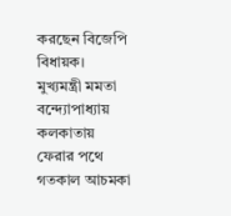করছেন বিজেপি বিধায়ক।
মুখ্যমন্ত্রী মমতা বন্দ্যোপাধ্যায় কলকাতায় ফেরার পথে গতকাল আচমকা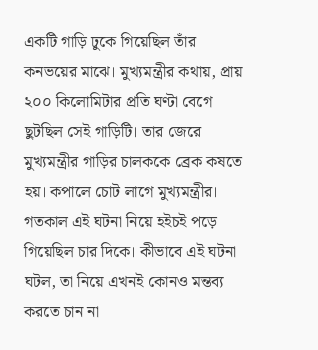একটি গাড়ি ঢুকে গিয়েছিল তাঁর কনভয়ের মাঝে। মুখ্যমন্ত্রীর কথায়, প্রায় ২০০ কিলোমিটার প্রতি ঘণ্টা বেগে ছুটছিল সেই গাড়িটি। তার জেরে মুখ্যমন্ত্রীর গাড়ির চালককে ব্রেক কষতে হয়। কপালে চোট লাগে মুখ্যমন্ত্রীর। গতকাল এই ঘটনা নিয়ে হইচই পড়ে গিয়েছিল চার দিকে। কীভাবে এই ঘটনা ঘটল, তা নিয়ে এখনই কোনও মন্তব্য করতে চান না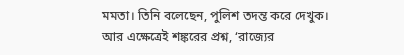মমতা। তিনি বলেছেন, পুলিশ তদন্ত করে দেখুক।
আর এক্ষেত্রেই শঙ্করের প্রশ্ন, ‘রাজ্যের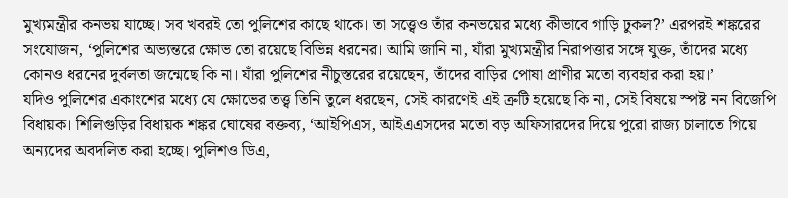মুখ্যমন্ত্রীর কনভয় যাচ্ছে। সব খবরই তো পুলিশের কাছে থাকে। তা সত্ত্বেও তাঁর কনভয়ের মধ্যে কীভাবে গাড়ি ঢুকল?’ এরপরই শঙ্করের সংযোজন, ‘পুলিশের অভ্যন্তরে ক্ষোভ তো রয়েছে বিভিন্ন ধরনের। আমি জানি না, যাঁরা মুখ্যমন্ত্রীর নিরাপত্তার সঙ্গে যুক্ত, তাঁদের মধ্যে কোনও ধরনের দুর্বলতা জন্মেছে কি না। যাঁরা পুলিশের নীচুস্তরের রয়েছেন, তাঁদের বাড়ির পোষা প্রাণীর মতো ব্যবহার করা হয়।’
যদিও পুলিশের একাংশের মধ্যে যে ক্ষোভের তত্ত্ব তিনি তুলে ধরছেন, সেই কারণেই এই ত্রুটি হয়েছে কি না, সেই বিষয়ে স্পষ্ট নন বিজেপি বিধায়ক। শিলিগুড়ির বিধায়ক শঙ্কর ঘোষের বক্তব্য, ‘আইপিএস, আইএএসদের মতো বড় অফিসারদের দিয়ে পুরো রাজ্য চালাতে গিয়ে অন্যদের অবদলিত করা হচ্ছে। পুলিশও ডিএ,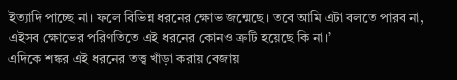ইত্যাদি পাচ্ছে না। ফলে বিভিন্ন ধরনের ক্ষোভ জন্মেছে। তবে আমি এটা বলতে পারব না, এইসব ক্ষোভের পরিণতিতে এই ধরনের কোনও ত্রুটি হয়েছে কি না।’
এদিকে শঙ্কর এই ধরনের তত্ত্ব খাঁড়া করায় বেজায়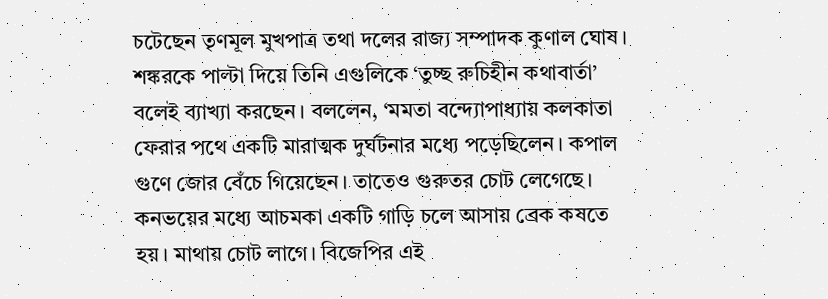চটেছেন তৃণমূল মুখপাত্র তথা দলের রাজ্য সম্পাদক কুণাল ঘোষ। শঙ্করকে পাল্টা দিয়ে তিনি এগুলিকে ‘তুচ্ছ রুচিহীন কথাবার্তা’ বলেই ব্যাখ্যা করছেন। বললেন, ‘মমতা বন্দ্যোপাধ্যায় কলকাতা ফেরার পথে একটি মারাত্মক দুর্ঘটনার মধ্যে পড়েছিলেন। কপাল গুণে জোর বেঁচে গিয়েছেন। তাতেও গুরুতর চোট লেগেছে। কনভয়ের মধ্যে আচমকা একটি গাড়ি চলে আসায় ব্রেক কষতে হয়। মাথায় চোট লাগে। বিজেপির এই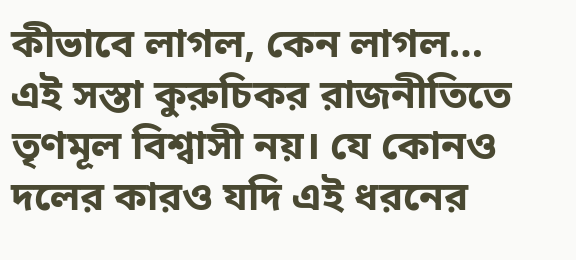কীভাবে লাগল, কেন লাগল… এই সস্তা কুরুচিকর রাজনীতিতে তৃণমূল বিশ্বাসী নয়। যে কোনও দলের কারও যদি এই ধরনের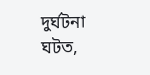দুর্ঘটনা ঘটত,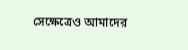সেক্ষেত্রেও আমাদের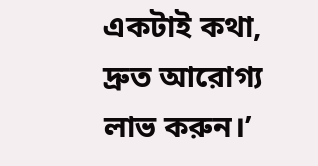একটাই কথা, দ্রুত আরোগ্য লাভ করুন।’